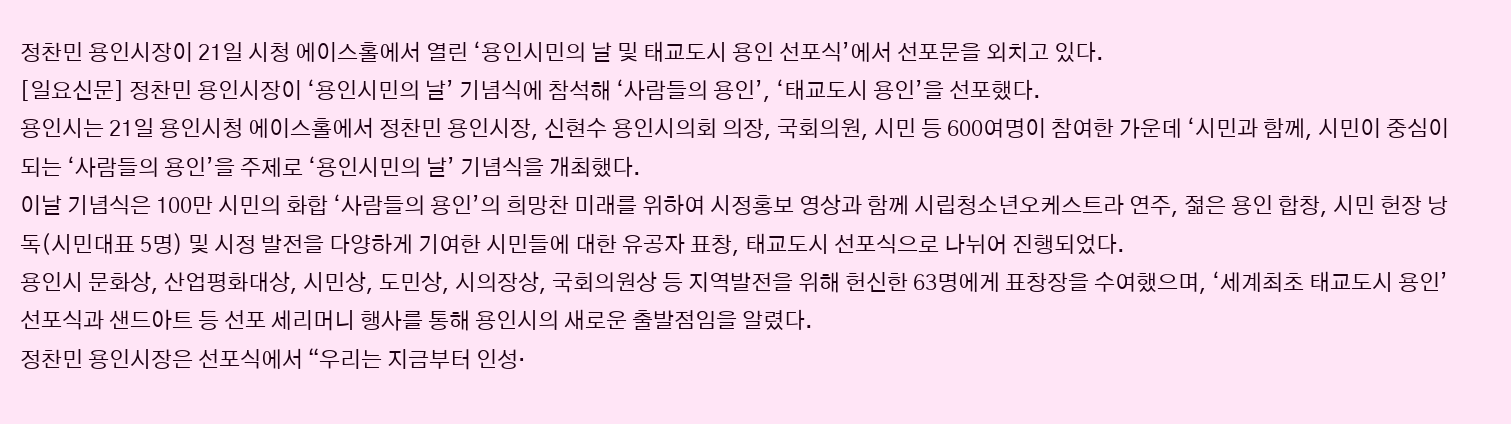정찬민 용인시장이 21일 시청 에이스홀에서 열린 ‘용인시민의 날 및 태교도시 용인 선포식’에서 선포문을 외치고 있다.
[일요신문] 정찬민 용인시장이 ‘용인시민의 날’ 기념식에 참석해 ‘사람들의 용인’, ‘태교도시 용인’을 선포했다.
용인시는 21일 용인시청 에이스홀에서 정찬민 용인시장, 신현수 용인시의회 의장, 국회의원, 시민 등 600여명이 참여한 가운데 ‘시민과 함께, 시민이 중심이 되는 ‘사람들의 용인’을 주제로 ‘용인시민의 날’ 기념식을 개최했다.
이날 기념식은 100만 시민의 화합 ‘사람들의 용인’의 희망찬 미래를 위하여 시정홍보 영상과 함께 시립청소년오케스트라 연주, 젊은 용인 합창, 시민 헌장 낭독(시민대표 5명) 및 시정 발전을 다양하게 기여한 시민들에 대한 유공자 표창, 태교도시 선포식으로 나뉘어 진행되었다.
용인시 문화상, 산업평화대상, 시민상, 도민상, 시의장상, 국회의원상 등 지역발전을 위해 헌신한 63명에게 표창장을 수여했으며, ‘세계최초 태교도시 용인’ 선포식과 샌드아트 등 선포 세리머니 행사를 통해 용인시의 새로운 출발점임을 알렸다.
정찬민 용인시장은 선포식에서 “우리는 지금부터 인성·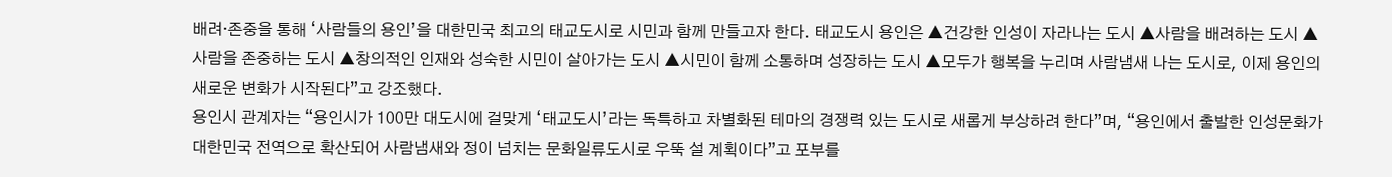배려·존중을 통해 ‘사람들의 용인’을 대한민국 최고의 태교도시로 시민과 함께 만들고자 한다. 태교도시 용인은 ▲건강한 인성이 자라나는 도시 ▲사람을 배려하는 도시 ▲사람을 존중하는 도시 ▲창의적인 인재와 성숙한 시민이 살아가는 도시 ▲시민이 함께 소통하며 성장하는 도시 ▲모두가 행복을 누리며 사람냄새 나는 도시로, 이제 용인의 새로운 변화가 시작된다”고 강조했다.
용인시 관계자는 “용인시가 100만 대도시에 걸맞게 ‘태교도시’라는 독특하고 차별화된 테마의 경쟁력 있는 도시로 새롭게 부상하려 한다”며, “용인에서 출발한 인성문화가 대한민국 전역으로 확산되어 사람냄새와 정이 넘치는 문화일류도시로 우뚝 설 계획이다”고 포부를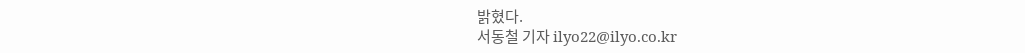밝혔다.
서동철 기자 ilyo22@ilyo.co.kr